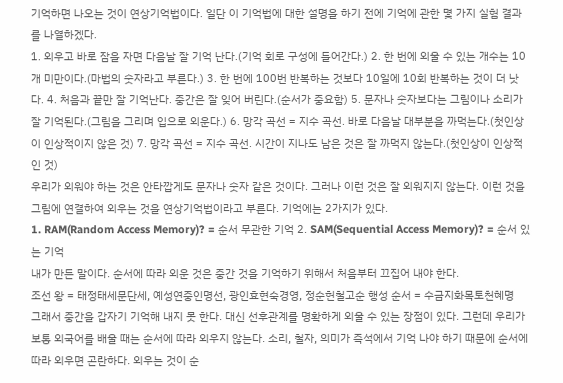기억하면 나오는 것이 연상기억법이다. 일단 이 기억법에 대한 설명을 하기 전에 기억에 관한 몇 가지 실험 결과를 나열하겠다.
1. 외우고 바로 잠을 자면 다음날 잘 기억 난다.(기억 회로 구성에 들어간다.) 2. 한 번에 외울 수 있는 개수는 10개 미만이다.(마법의 숫자라고 부른다.) 3. 한 번에 100번 반복하는 것보다 10일에 10회 반복하는 것이 더 낫다. 4. 처음과 끝만 잘 기억난다. 중간은 잘 잊어 버린다.(순서가 중요함) 5. 문자나 숫자보다는 그림이나 소리가 잘 기억된다.(그림을 그리며 입으로 외운다.) 6. 망각 곡선 = 지수 곡선. 바로 다음날 대부분을 까먹는다.(첫인상이 인상적이지 않은 것) 7. 망각 곡선 = 지수 곡선. 시간이 지나도 남은 것은 잘 까먹지 않는다.(첫인상이 인상적인 것)
우리가 외워야 하는 것은 안타깝게도 문자나 숫자 같은 것이다. 그러나 이런 것은 잘 외워지지 않는다. 이런 것을 그림에 연결하여 외우는 것을 연상기억법이라고 부른다. 기억에는 2가지가 있다.
1. RAM(Random Access Memory)? = 순서 무관한 기억 2. SAM(Sequential Access Memory)? = 순서 있는 기억
내가 만든 말이다. 순서에 따라 외운 것은 중간 것을 기억하기 위해서 처음부터 끄집어 내야 한다.
조선 왕 = 태정태세문단세, 예성연중인명선, 광인효현숙경영, 정순헌철고순 행성 순서 = 수금지화목토천혜명
그래서 중간을 갑자기 기억해 내지 못 한다. 대신 선후관계를 명확하게 외울 수 있는 장점이 있다. 그런데 우리가 보통 외국어를 배울 때는 순서에 따라 외우지 않는다. 소리, 철자, 의미가 즉석에서 기억 나야 하기 때문에 순서에 따라 외우면 곤란하다. 외우는 것이 순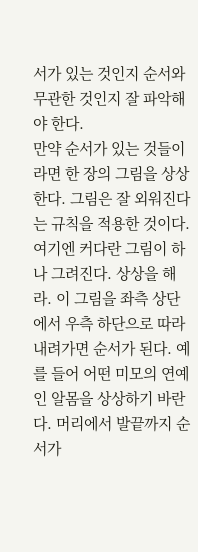서가 있는 것인지 순서와 무관한 것인지 잘 파악해야 한다.
만약 순서가 있는 것들이라면 한 장의 그림을 상상한다. 그림은 잘 외워진다는 규칙을 적용한 것이다. 여기엔 커다란 그림이 하나 그려진다. 상상을 해라. 이 그림을 좌측 상단에서 우측 하단으로 따라 내려가면 순서가 된다. 예를 들어 어떤 미모의 연예인 알몸을 상상하기 바란다. 머리에서 발끝까지 순서가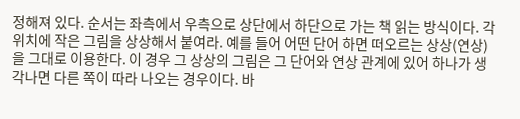정해져 있다. 순서는 좌측에서 우측으로 상단에서 하단으로 가는 책 읽는 방식이다. 각 위치에 작은 그림을 상상해서 붙여라. 예를 들어 어떤 단어 하면 떠오르는 상상(연상)을 그대로 이용한다. 이 경우 그 상상의 그림은 그 단어와 연상 관계에 있어 하나가 생각나면 다른 쪽이 따라 나오는 경우이다. 바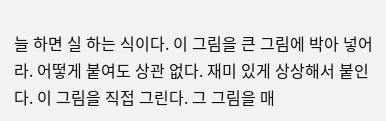늘 하면 실 하는 식이다. 이 그림을 큰 그림에 박아 넣어라. 어떻게 붙여도 상관 없다. 재미 있게 상상해서 붙인다. 이 그림을 직접 그린다. 그 그림을 매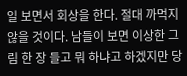일 보면서 회상을 한다. 절대 까먹지 않을 것이다. 남들이 보면 이상한 그림 한 장 들고 뭐 하냐고 하겠지만 당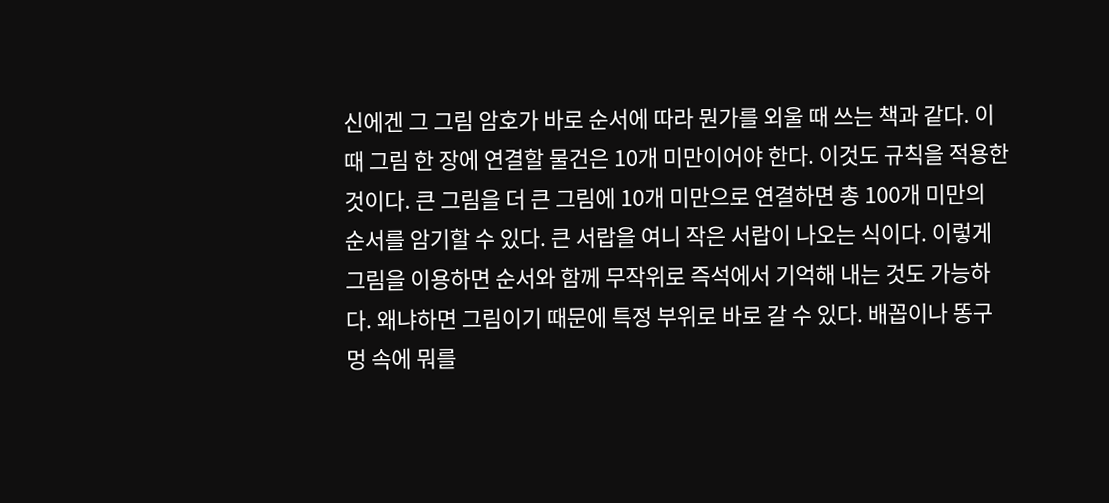신에겐 그 그림 암호가 바로 순서에 따라 뭔가를 외울 때 쓰는 책과 같다. 이 때 그림 한 장에 연결할 물건은 10개 미만이어야 한다. 이것도 규칙을 적용한 것이다. 큰 그림을 더 큰 그림에 10개 미만으로 연결하면 총 100개 미만의 순서를 암기할 수 있다. 큰 서랍을 여니 작은 서랍이 나오는 식이다. 이렇게 그림을 이용하면 순서와 함께 무작위로 즉석에서 기억해 내는 것도 가능하다. 왜냐하면 그림이기 때문에 특정 부위로 바로 갈 수 있다. 배꼽이나 똥구멍 속에 뭐를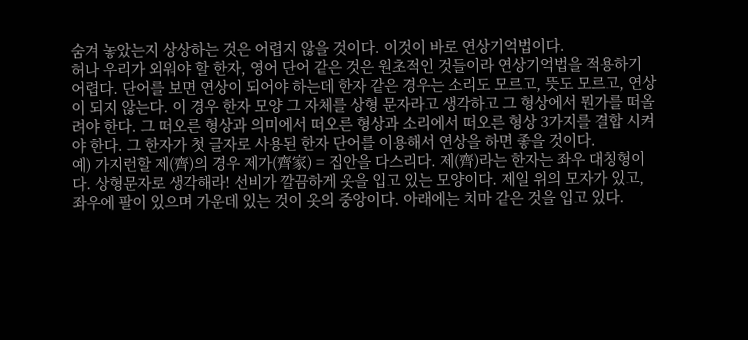숨겨 놓았는지 상상하는 것은 어렵지 않을 것이다. 이것이 바로 연상기억법이다.
허나 우리가 외워야 할 한자, 영어 단어 같은 것은 원초적인 것들이라 연상기억법을 적용하기 어렵다. 단어를 보면 연상이 되어야 하는데 한자 같은 경우는 소리도 모르고, 뜻도 모르고, 연상이 되지 않는다. 이 경우 한자 모양 그 자체를 상형 문자라고 생각하고 그 형상에서 뭔가를 떠올려야 한다. 그 떠오른 형상과 의미에서 떠오른 형상과 소리에서 떠오른 형상 3가지를 결합 시켜야 한다. 그 한자가 첫 글자로 사용된 한자 단어를 이용해서 연상을 하면 좋을 것이다.
예) 가지런할 제(齊)의 경우 제가(齊家) = 집안을 다스리다. 제(齊)라는 한자는 좌우 대칭형이다. 상형문자로 생각해라! 선비가 깔끔하게 옷을 입고 있는 모양이다. 제일 위의 모자가 있고, 좌우에 팔이 있으며 가운데 있는 것이 옷의 중앙이다. 아래에는 치마 같은 것을 입고 있다.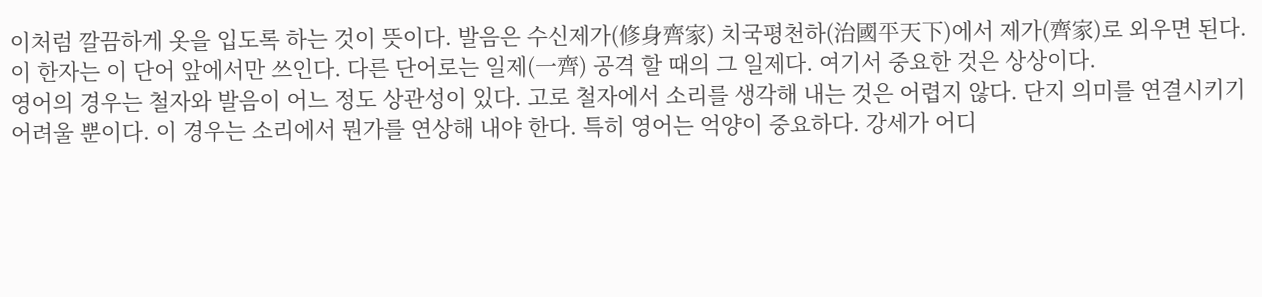이처럼 깔끔하게 옷을 입도록 하는 것이 뜻이다. 발음은 수신제가(修身齊家) 치국평천하(治國平天下)에서 제가(齊家)로 외우면 된다. 이 한자는 이 단어 앞에서만 쓰인다. 다른 단어로는 일제(一齊) 공격 할 때의 그 일제다. 여기서 중요한 것은 상상이다.
영어의 경우는 철자와 발음이 어느 정도 상관성이 있다. 고로 철자에서 소리를 생각해 내는 것은 어렵지 않다. 단지 의미를 연결시키기 어려울 뿐이다. 이 경우는 소리에서 뭔가를 연상해 내야 한다. 특히 영어는 억양이 중요하다. 강세가 어디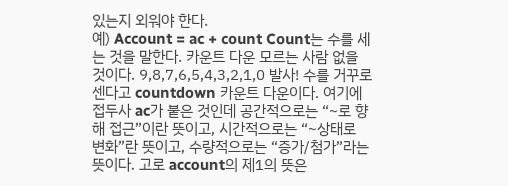있는지 외워야 한다.
예) Account = ac + count Count는 수를 세는 것을 말한다. 카운트 다운 모르는 사람 없을 것이다. 9,8,7,6,5,4,3,2,1,0 발사! 수를 거꾸로 센다고 countdown 카운트 다운이다. 여기에 접두사 ac가 붙은 것인데 공간적으로는 “~로 향해 접근”이란 뜻이고, 시간적으로는 “~상태로 변화”란 뜻이고, 수량적으로는 “증가/첨가”라는 뜻이다. 고로 account의 제1의 뜻은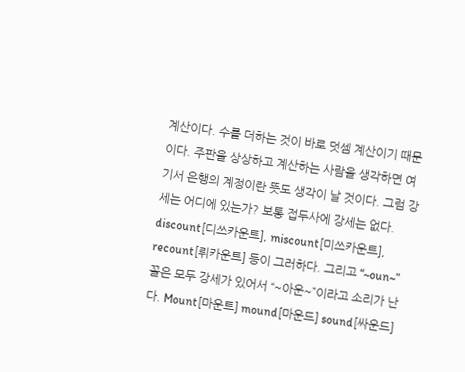계산이다. 수를 더하는 것이 바로 덧셈 계산이기 때문이다. 주판을 상상하고 계산하는 사람을 생각하면 여기서 은행의 계정이란 뜻도 생각이 날 것이다. 그럼 강세는 어디에 있는가? 보통 접두사에 강세는 없다. discount[디쓰카운트], miscount[미쓰카운트], recount[뤼카운트] 등이 그러하다. 그리고 “~oun~” 꼴은 모두 강세가 있어서 “~아운~”이라고 소리가 난다. Mount[마운트] mound[마운드] sound[싸운드]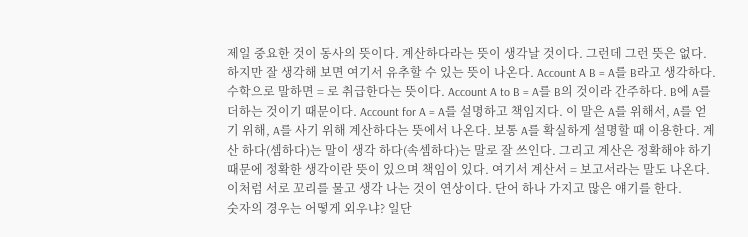제일 중요한 것이 동사의 뜻이다. 계산하다라는 뜻이 생각날 것이다. 그런데 그런 뜻은 없다. 하지만 잘 생각해 보면 여기서 유추할 수 있는 뜻이 나온다. Account A B = A를 B라고 생각하다. 수학으로 말하면 = 로 취급한다는 뜻이다. Account A to B = A를 B의 것이라 간주하다. B에 A를 더하는 것이기 때문이다. Account for A = A를 설명하고 책임지다. 이 말은 A를 위해서, A를 얻기 위해, A를 사기 위해 계산하다는 뜻에서 나온다. 보통 A를 확실하게 설명할 때 이용한다. 계산 하다(셈하다)는 말이 생각 하다(속셈하다)는 말로 잘 쓰인다. 그리고 계산은 정확해야 하기 때문에 정확한 생각이란 뜻이 있으며 책임이 있다. 여기서 계산서 = 보고서라는 말도 나온다. 이처럼 서로 꼬리를 물고 생각 나는 것이 연상이다. 단어 하나 가지고 많은 얘기를 한다.
숫자의 경우는 어떻게 외우냐? 일단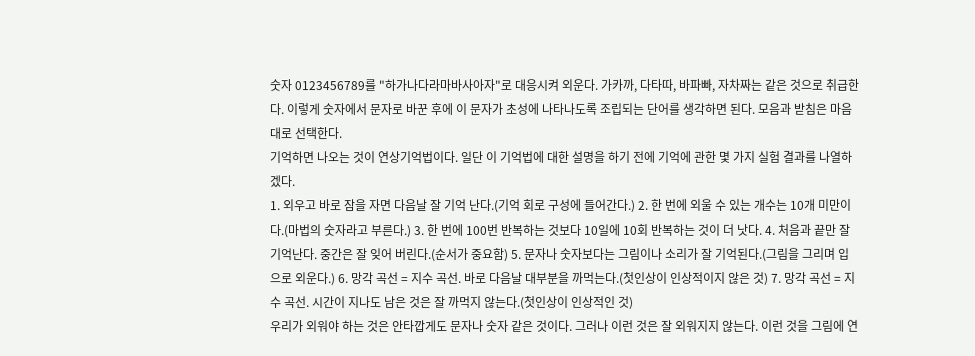숫자 0123456789를 "하가나다라마바사아자"로 대응시켜 외운다. 가카까, 다타따, 바파빠, 자차짜는 같은 것으로 취급한다. 이렇게 숫자에서 문자로 바꾼 후에 이 문자가 초성에 나타나도록 조립되는 단어를 생각하면 된다. 모음과 받침은 마음대로 선택한다.
기억하면 나오는 것이 연상기억법이다. 일단 이 기억법에 대한 설명을 하기 전에 기억에 관한 몇 가지 실험 결과를 나열하겠다.
1. 외우고 바로 잠을 자면 다음날 잘 기억 난다.(기억 회로 구성에 들어간다.) 2. 한 번에 외울 수 있는 개수는 10개 미만이다.(마법의 숫자라고 부른다.) 3. 한 번에 100번 반복하는 것보다 10일에 10회 반복하는 것이 더 낫다. 4. 처음과 끝만 잘 기억난다. 중간은 잘 잊어 버린다.(순서가 중요함) 5. 문자나 숫자보다는 그림이나 소리가 잘 기억된다.(그림을 그리며 입으로 외운다.) 6. 망각 곡선 = 지수 곡선. 바로 다음날 대부분을 까먹는다.(첫인상이 인상적이지 않은 것) 7. 망각 곡선 = 지수 곡선. 시간이 지나도 남은 것은 잘 까먹지 않는다.(첫인상이 인상적인 것)
우리가 외워야 하는 것은 안타깝게도 문자나 숫자 같은 것이다. 그러나 이런 것은 잘 외워지지 않는다. 이런 것을 그림에 연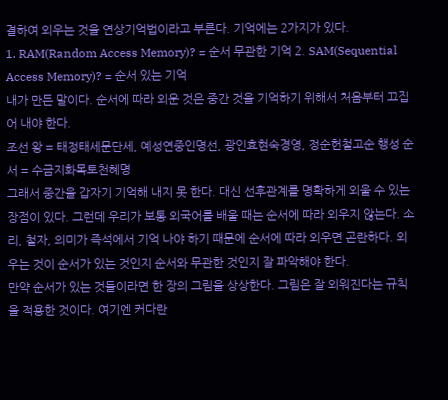결하여 외우는 것을 연상기억법이라고 부른다. 기억에는 2가지가 있다.
1. RAM(Random Access Memory)? = 순서 무관한 기억 2. SAM(Sequential Access Memory)? = 순서 있는 기억
내가 만든 말이다. 순서에 따라 외운 것은 중간 것을 기억하기 위해서 처음부터 끄집어 내야 한다.
조선 왕 = 태정태세문단세, 예성연중인명선, 광인효현숙경영, 정순헌철고순 행성 순서 = 수금지화목토천혜명
그래서 중간을 갑자기 기억해 내지 못 한다. 대신 선후관계를 명확하게 외울 수 있는 장점이 있다. 그런데 우리가 보통 외국어를 배울 때는 순서에 따라 외우지 않는다. 소리, 철자, 의미가 즉석에서 기억 나야 하기 때문에 순서에 따라 외우면 곤란하다. 외우는 것이 순서가 있는 것인지 순서와 무관한 것인지 잘 파악해야 한다.
만약 순서가 있는 것들이라면 한 장의 그림을 상상한다. 그림은 잘 외워진다는 규칙을 적용한 것이다. 여기엔 커다란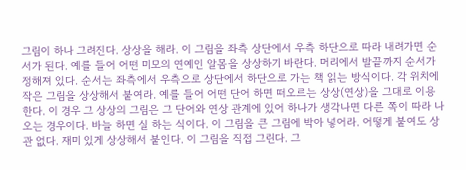그림이 하나 그려진다. 상상을 해라. 이 그림을 좌측 상단에서 우측 하단으로 따라 내려가면 순서가 된다. 예를 들어 어떤 미모의 연예인 알몸을 상상하기 바란다. 머리에서 발끝까지 순서가 정해져 있다. 순서는 좌측에서 우측으로 상단에서 하단으로 가는 책 읽는 방식이다. 각 위치에 작은 그림을 상상해서 붙여라. 예를 들어 어떤 단어 하면 떠오르는 상상(연상)을 그대로 이용한다. 이 경우 그 상상의 그림은 그 단어와 연상 관계에 있어 하나가 생각나면 다른 쪽이 따라 나오는 경우이다. 바늘 하면 실 하는 식이다. 이 그림을 큰 그림에 박아 넣어라. 어떻게 붙여도 상관 없다. 재미 있게 상상해서 붙인다. 이 그림을 직접 그린다. 그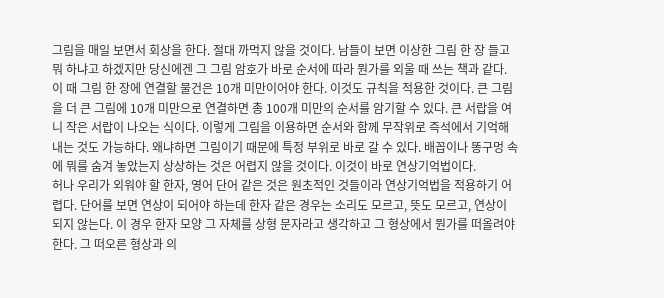그림을 매일 보면서 회상을 한다. 절대 까먹지 않을 것이다. 남들이 보면 이상한 그림 한 장 들고 뭐 하냐고 하겠지만 당신에겐 그 그림 암호가 바로 순서에 따라 뭔가를 외울 때 쓰는 책과 같다. 이 때 그림 한 장에 연결할 물건은 10개 미만이어야 한다. 이것도 규칙을 적용한 것이다. 큰 그림을 더 큰 그림에 10개 미만으로 연결하면 총 100개 미만의 순서를 암기할 수 있다. 큰 서랍을 여니 작은 서랍이 나오는 식이다. 이렇게 그림을 이용하면 순서와 함께 무작위로 즉석에서 기억해 내는 것도 가능하다. 왜냐하면 그림이기 때문에 특정 부위로 바로 갈 수 있다. 배꼽이나 똥구멍 속에 뭐를 숨겨 놓았는지 상상하는 것은 어렵지 않을 것이다. 이것이 바로 연상기억법이다.
허나 우리가 외워야 할 한자, 영어 단어 같은 것은 원초적인 것들이라 연상기억법을 적용하기 어렵다. 단어를 보면 연상이 되어야 하는데 한자 같은 경우는 소리도 모르고, 뜻도 모르고, 연상이 되지 않는다. 이 경우 한자 모양 그 자체를 상형 문자라고 생각하고 그 형상에서 뭔가를 떠올려야 한다. 그 떠오른 형상과 의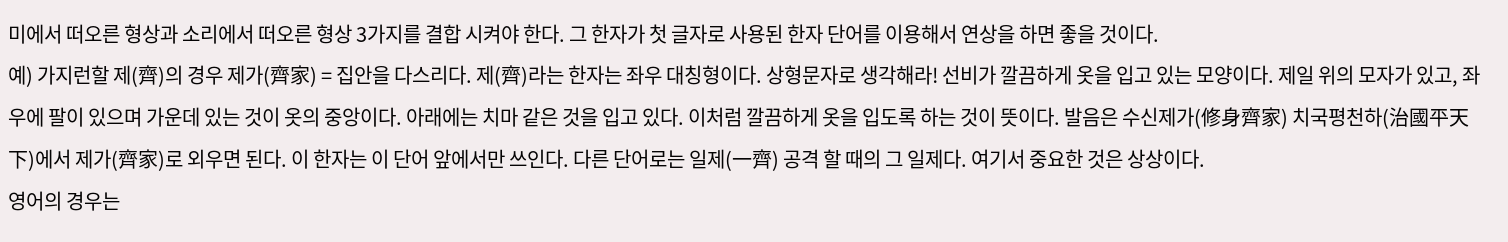미에서 떠오른 형상과 소리에서 떠오른 형상 3가지를 결합 시켜야 한다. 그 한자가 첫 글자로 사용된 한자 단어를 이용해서 연상을 하면 좋을 것이다.
예) 가지런할 제(齊)의 경우 제가(齊家) = 집안을 다스리다. 제(齊)라는 한자는 좌우 대칭형이다. 상형문자로 생각해라! 선비가 깔끔하게 옷을 입고 있는 모양이다. 제일 위의 모자가 있고, 좌우에 팔이 있으며 가운데 있는 것이 옷의 중앙이다. 아래에는 치마 같은 것을 입고 있다. 이처럼 깔끔하게 옷을 입도록 하는 것이 뜻이다. 발음은 수신제가(修身齊家) 치국평천하(治國平天下)에서 제가(齊家)로 외우면 된다. 이 한자는 이 단어 앞에서만 쓰인다. 다른 단어로는 일제(一齊) 공격 할 때의 그 일제다. 여기서 중요한 것은 상상이다.
영어의 경우는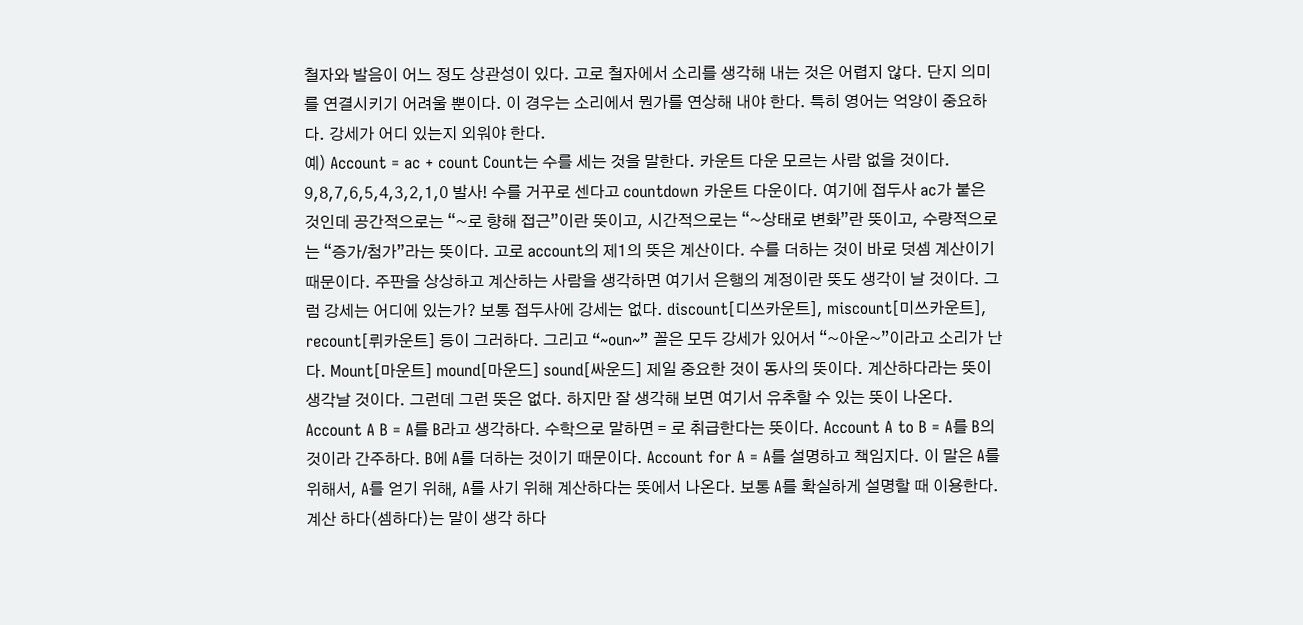철자와 발음이 어느 정도 상관성이 있다. 고로 철자에서 소리를 생각해 내는 것은 어렵지 않다. 단지 의미를 연결시키기 어려울 뿐이다. 이 경우는 소리에서 뭔가를 연상해 내야 한다. 특히 영어는 억양이 중요하다. 강세가 어디 있는지 외워야 한다.
예) Account = ac + count Count는 수를 세는 것을 말한다. 카운트 다운 모르는 사람 없을 것이다. 9,8,7,6,5,4,3,2,1,0 발사! 수를 거꾸로 센다고 countdown 카운트 다운이다. 여기에 접두사 ac가 붙은 것인데 공간적으로는 “~로 향해 접근”이란 뜻이고, 시간적으로는 “~상태로 변화”란 뜻이고, 수량적으로는 “증가/첨가”라는 뜻이다. 고로 account의 제1의 뜻은 계산이다. 수를 더하는 것이 바로 덧셈 계산이기 때문이다. 주판을 상상하고 계산하는 사람을 생각하면 여기서 은행의 계정이란 뜻도 생각이 날 것이다. 그럼 강세는 어디에 있는가? 보통 접두사에 강세는 없다. discount[디쓰카운트], miscount[미쓰카운트], recount[뤼카운트] 등이 그러하다. 그리고 “~oun~” 꼴은 모두 강세가 있어서 “~아운~”이라고 소리가 난다. Mount[마운트] mound[마운드] sound[싸운드] 제일 중요한 것이 동사의 뜻이다. 계산하다라는 뜻이 생각날 것이다. 그런데 그런 뜻은 없다. 하지만 잘 생각해 보면 여기서 유추할 수 있는 뜻이 나온다. Account A B = A를 B라고 생각하다. 수학으로 말하면 = 로 취급한다는 뜻이다. Account A to B = A를 B의 것이라 간주하다. B에 A를 더하는 것이기 때문이다. Account for A = A를 설명하고 책임지다. 이 말은 A를 위해서, A를 얻기 위해, A를 사기 위해 계산하다는 뜻에서 나온다. 보통 A를 확실하게 설명할 때 이용한다. 계산 하다(셈하다)는 말이 생각 하다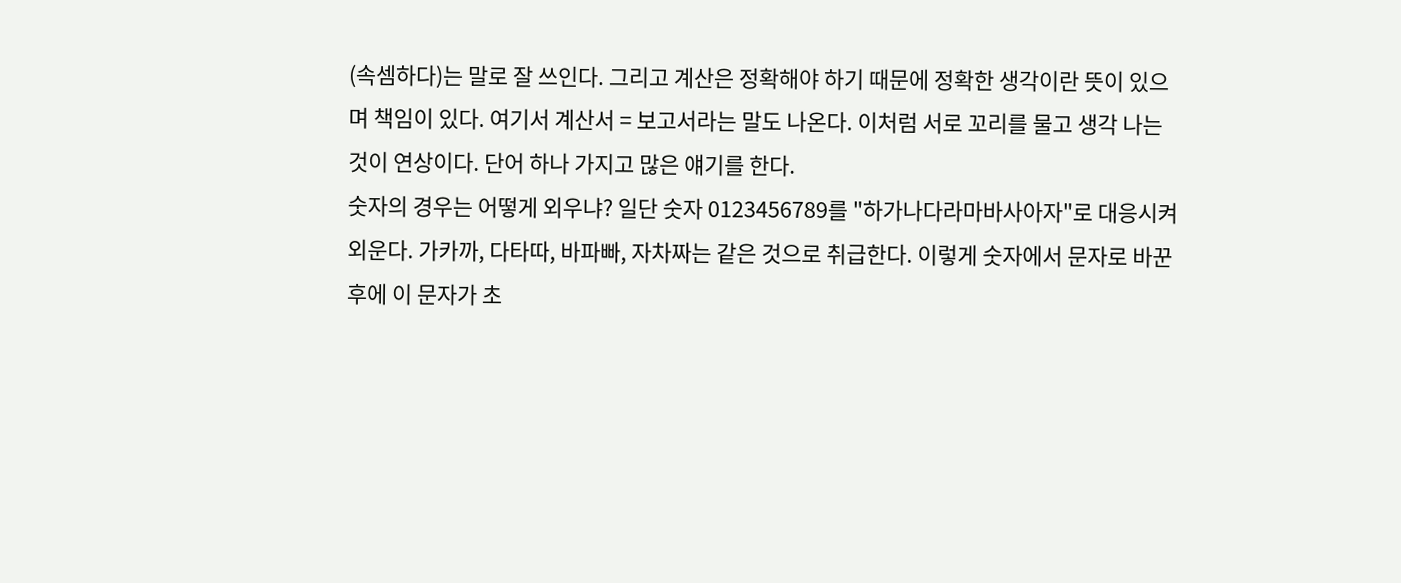(속셈하다)는 말로 잘 쓰인다. 그리고 계산은 정확해야 하기 때문에 정확한 생각이란 뜻이 있으며 책임이 있다. 여기서 계산서 = 보고서라는 말도 나온다. 이처럼 서로 꼬리를 물고 생각 나는 것이 연상이다. 단어 하나 가지고 많은 얘기를 한다.
숫자의 경우는 어떻게 외우냐? 일단 숫자 0123456789를 "하가나다라마바사아자"로 대응시켜 외운다. 가카까, 다타따, 바파빠, 자차짜는 같은 것으로 취급한다. 이렇게 숫자에서 문자로 바꾼 후에 이 문자가 초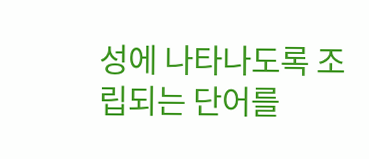성에 나타나도록 조립되는 단어를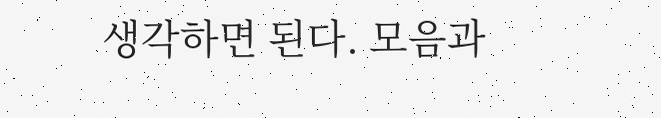생각하면 된다. 모음과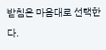받침은 마음대로 선택한다.